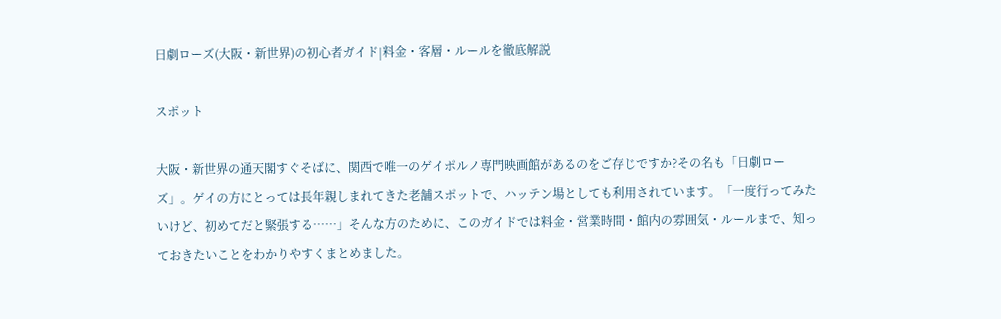日劇ローズ(大阪・新世界)の初心者ガイド|料金・客層・ルールを徹底解説

スポット

大阪・新世界の通天閣すぐそばに、関西で唯一のゲイポルノ専門映画館があるのをご存じですか?その名も「日劇ローズ」。ゲイの方にとっては長年親しまれてきた老舗スポットで、ハッテン場としても利用されています。「一度行ってみたいけど、初めてだと緊張する……」そんな方のために、このガイドでは料金・営業時間・館内の雰囲気・ルールまで、知っておきたいことをわかりやすくまとめました。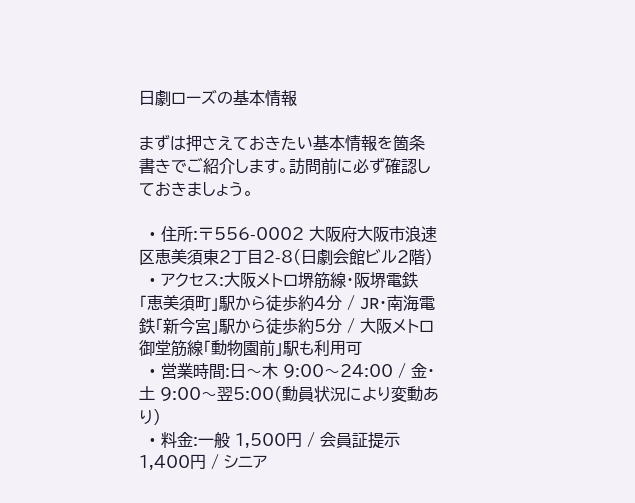日劇ローズの基本情報

まずは押さえておきたい基本情報を箇条書きでご紹介します。訪問前に必ず確認しておきましょう。

  • 住所:〒556-0002 大阪府大阪市浪速区恵美須東2丁目2-8(日劇会館ビル2階)
  • アクセス:大阪メトロ堺筋線・阪堺電鉄「恵美須町」駅から徒歩約4分 / JR・南海電鉄「新今宮」駅から徒歩約5分 / 大阪メトロ御堂筋線「動物園前」駅も利用可
  • 営業時間:日〜木 9:00〜24:00 / 金・土 9:00〜翌5:00(動員状況により変動あり)
  • 料金:一般 1,500円 / 会員証提示 1,400円 / シニア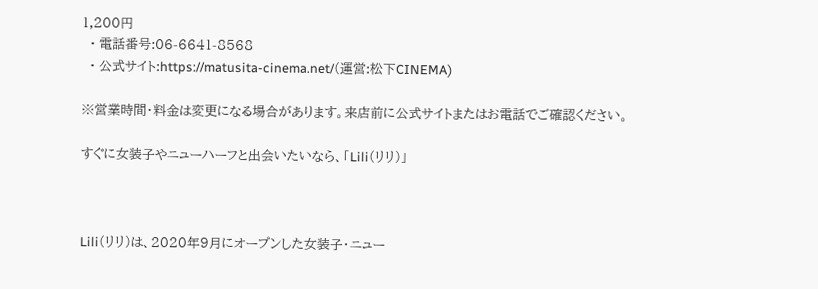1,200円
  • 電話番号:06-6641-8568
  • 公式サイト:https://matusita-cinema.net/(運営:松下CINEMA)

※営業時間・料金は変更になる場合があります。来店前に公式サイトまたはお電話でご確認ください。

すぐに女装子やニューハーフと出会いたいなら、「Lili(リリ)」



Lili(リリ)は、2020年9月にオープンした女装子・ニュー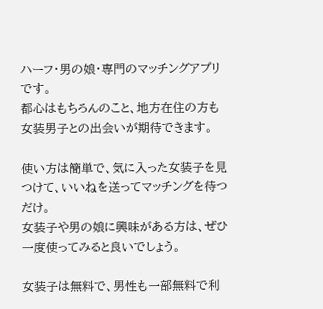ハーフ・男の娘・専門のマッチングアプリです。
都心はもちろんのこと、地方在住の方も女装男子との出会いが期待できます。

使い方は簡単で、気に入った女装子を見つけて、いいねを送ってマッチングを待つだけ。
女装子や男の娘に興味がある方は、ぜひ一度使ってみると良いでしょう。

女装子は無料で、男性も一部無料で利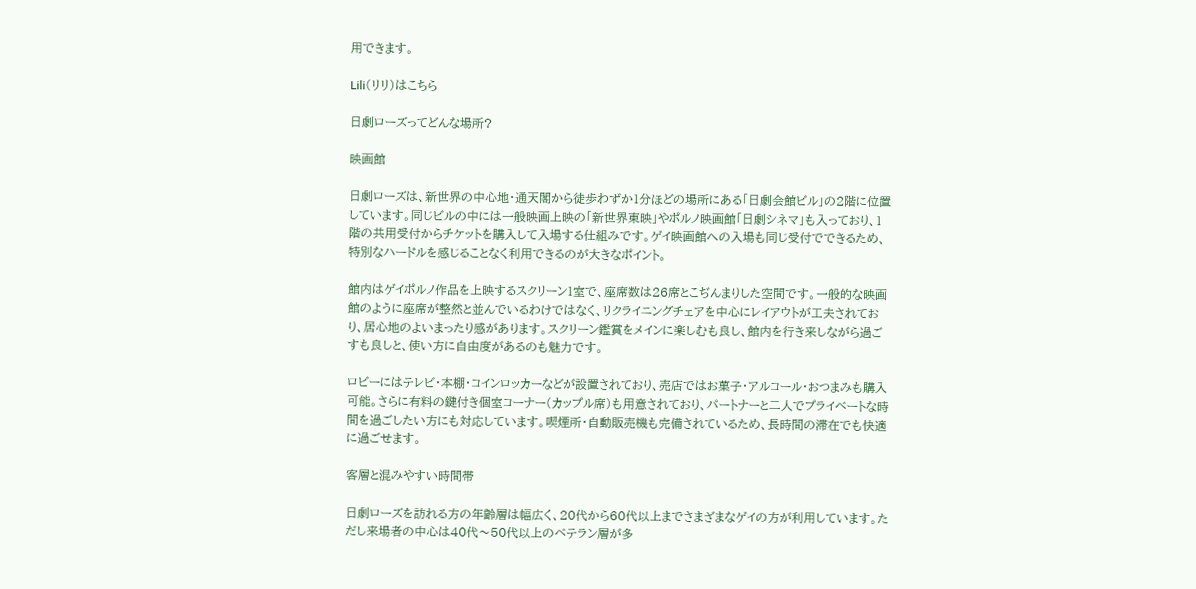用できます。

Lili(リリ)はこちら

日劇ローズってどんな場所?

映画館

日劇ローズは、新世界の中心地・通天閣から徒歩わずか1分ほどの場所にある「日劇会館ビル」の2階に位置しています。同じビルの中には一般映画上映の「新世界東映」やポルノ映画館「日劇シネマ」も入っており、1階の共用受付からチケットを購入して入場する仕組みです。ゲイ映画館への入場も同じ受付でできるため、特別なハードルを感じることなく利用できるのが大きなポイント。

館内はゲイポルノ作品を上映するスクリーン1室で、座席数は26席とこぢんまりした空間です。一般的な映画館のように座席が整然と並んでいるわけではなく、リクライニングチェアを中心にレイアウトが工夫されており、居心地のよいまったり感があります。スクリーン鑑賞をメインに楽しむも良し、館内を行き来しながら過ごすも良しと、使い方に自由度があるのも魅力です。

ロビーにはテレビ・本棚・コインロッカーなどが設置されており、売店ではお菓子・アルコール・おつまみも購入可能。さらに有料の鍵付き個室コーナー(カップル席)も用意されており、パートナーと二人でプライベートな時間を過ごしたい方にも対応しています。喫煙所・自動販売機も完備されているため、長時間の滞在でも快適に過ごせます。

客層と混みやすい時間帯

日劇ローズを訪れる方の年齢層は幅広く、20代から60代以上までさまざまなゲイの方が利用しています。ただし来場者の中心は40代〜50代以上のベテラン層が多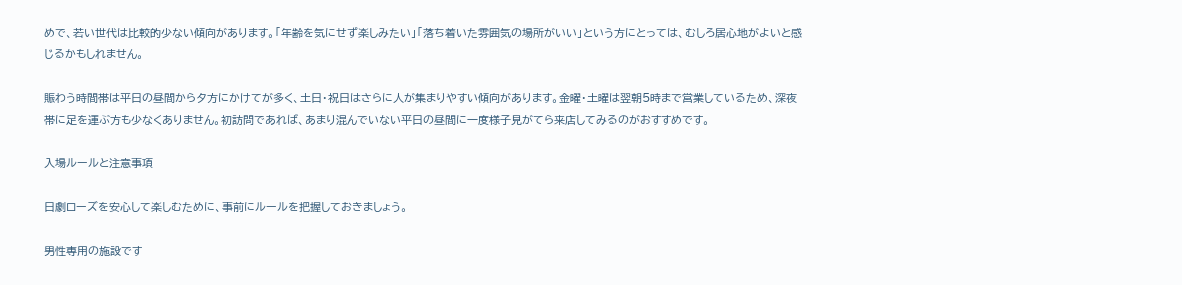めで、若い世代は比較的少ない傾向があります。「年齢を気にせず楽しみたい」「落ち着いた雰囲気の場所がいい」という方にとっては、むしろ居心地がよいと感じるかもしれません。

賑わう時間帯は平日の昼間から夕方にかけてが多く、土日・祝日はさらに人が集まりやすい傾向があります。金曜・土曜は翌朝5時まで営業しているため、深夜帯に足を運ぶ方も少なくありません。初訪問であれば、あまり混んでいない平日の昼間に一度様子見がてら来店してみるのがおすすめです。

入場ルールと注意事項

日劇ローズを安心して楽しむために、事前にルールを把握しておきましょう。

男性専用の施設です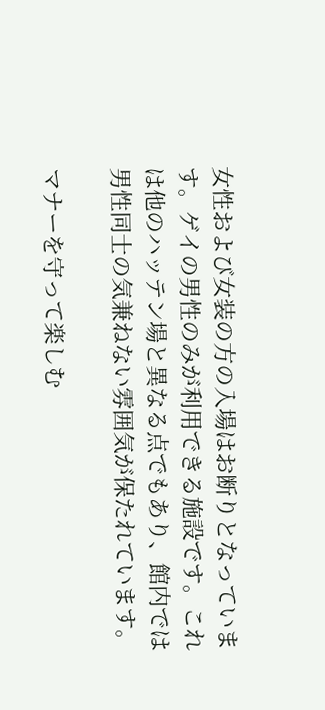女性および女装の方の入場はお断りとなっています。ゲイの男性のみが利用できる施設です。これは他のハッテン場と異なる点でもあり、館内では男性同士の気兼ねない雰囲気が保たれています。

マナーを守って楽しむ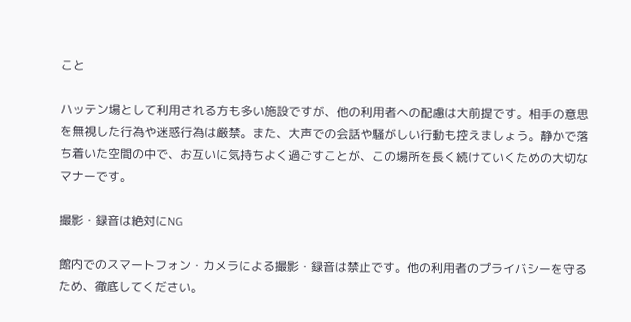こと

ハッテン場として利用される方も多い施設ですが、他の利用者への配慮は大前提です。相手の意思を無視した行為や迷惑行為は厳禁。また、大声での会話や騒がしい行動も控えましょう。静かで落ち着いた空間の中で、お互いに気持ちよく過ごすことが、この場所を長く続けていくための大切なマナーです。

撮影・録音は絶対にNG

館内でのスマートフォン・カメラによる撮影・録音は禁止です。他の利用者のプライバシーを守るため、徹底してください。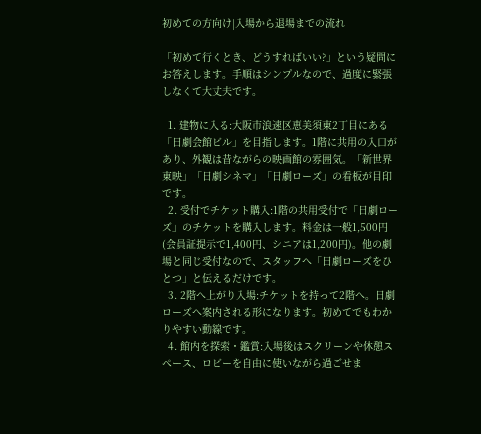初めての方向け|入場から退場までの流れ

「初めて行くとき、どうすればいい?」という疑問にお答えします。手順はシンプルなので、過度に緊張しなくて大丈夫です。

  1. 建物に入る:大阪市浪速区恵美須東2丁目にある「日劇会館ビル」を目指します。1階に共用の入口があり、外観は昔ながらの映画館の雰囲気。「新世界東映」「日劇シネマ」「日劇ローズ」の看板が目印です。
  2. 受付でチケット購入:1階の共用受付で「日劇ローズ」のチケットを購入します。料金は一般1,500円(会員証提示で1,400円、シニアは1,200円)。他の劇場と同じ受付なので、スタッフへ「日劇ローズをひとつ」と伝えるだけです。
  3. 2階へ上がり入場:チケットを持って2階へ。日劇ローズへ案内される形になります。初めてでもわかりやすい動線です。
  4. 館内を探索・鑑賞:入場後はスクリーンや休憩スペース、ロビーを自由に使いながら過ごせま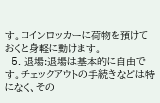す。コインロッカーに荷物を預けておくと身軽に動けます。
  5. 退場:退場は基本的に自由です。チェックアウトの手続きなどは特になく、その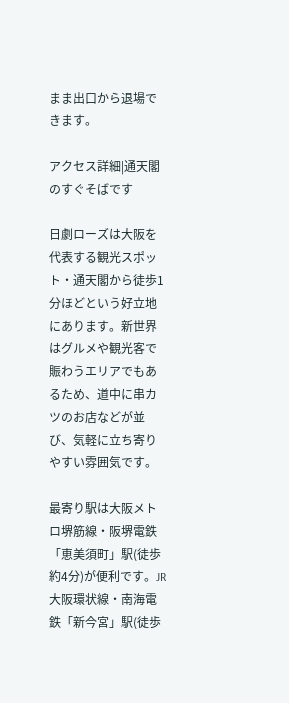まま出口から退場できます。

アクセス詳細|通天閣のすぐそばです

日劇ローズは大阪を代表する観光スポット・通天閣から徒歩1分ほどという好立地にあります。新世界はグルメや観光客で賑わうエリアでもあるため、道中に串カツのお店などが並び、気軽に立ち寄りやすい雰囲気です。

最寄り駅は大阪メトロ堺筋線・阪堺電鉄「恵美須町」駅(徒歩約4分)が便利です。JR大阪環状線・南海電鉄「新今宮」駅(徒歩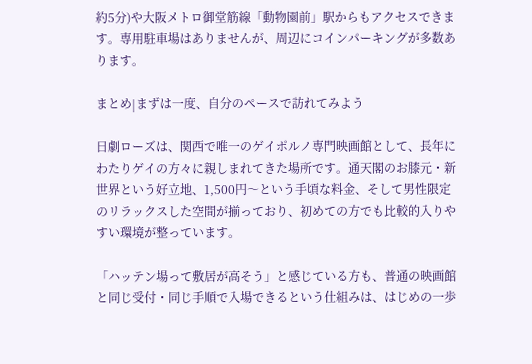約5分)や大阪メトロ御堂筋線「動物園前」駅からもアクセスできます。専用駐車場はありませんが、周辺にコインパーキングが多数あります。

まとめ|まずは一度、自分のペースで訪れてみよう

日劇ローズは、関西で唯一のゲイポルノ専門映画館として、長年にわたりゲイの方々に親しまれてきた場所です。通天閣のお膝元・新世界という好立地、1,500円〜という手頃な料金、そして男性限定のリラックスした空間が揃っており、初めての方でも比較的入りやすい環境が整っています。

「ハッテン場って敷居が高そう」と感じている方も、普通の映画館と同じ受付・同じ手順で入場できるという仕組みは、はじめの一歩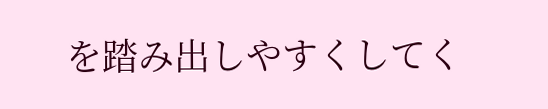を踏み出しやすくしてく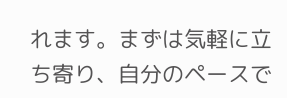れます。まずは気軽に立ち寄り、自分のペースで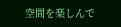空間を楽しんで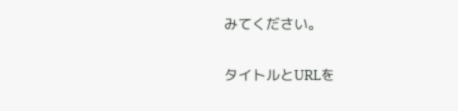みてください。

タイトルとURLを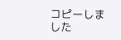コピーしました